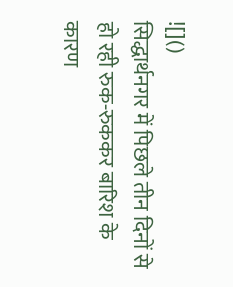![]()
सिद्धार्थनगर में पिछले तीन दिनों से हो रही रुक-रुककर बारिश के कारण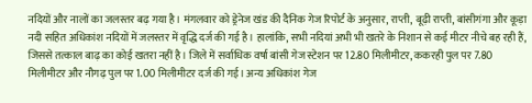नदियों और नालों का जलस्तर बढ़ गया है। मंगलवार को ड्रेनेज खंड की दैनिक गेज रिपोर्ट के अनुसार, राप्ती, बूढ़ी राप्ती, बांसीगंगा और कूड़ा नदी सहित अधिकांश नदियों में जलस्तर में वृद्धि दर्ज की गई है। हालांकि, सभी नदियां अभी भी खतरे के निशान से कई मीटर नीचे बह रही हैं, जिससे तत्काल बाढ़ का कोई खतरा नहीं है। जिले में सर्वाधिक वर्षा बांसी गेज स्टेशन पर 12.80 मिलीमीटर, ककरही पुल पर 7.80 मिलीमीटर और नौगढ़ पुल पर 1.00 मिलीमीटर दर्ज की गई। अन्य अधिकांश गेज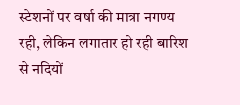स्टेशनों पर वर्षा की मात्रा नगण्य रही, लेकिन लगातार हो रही बारिश से नदियों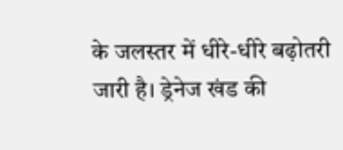के जलस्तर में धीरे-धीरे बढ़ोतरी जारी है। ड्रेनेज खंड की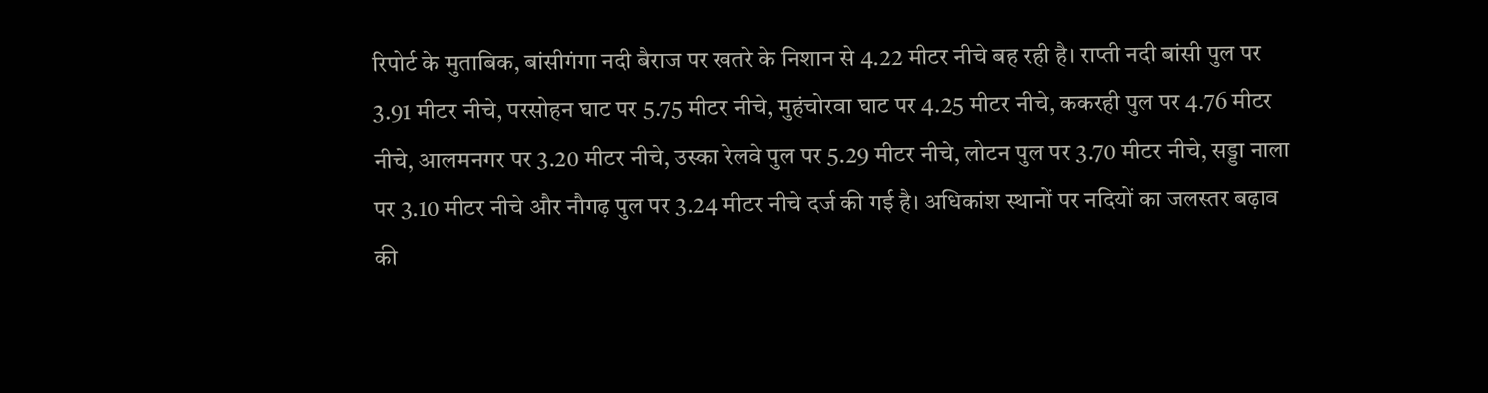रिपोर्ट के मुताबिक, बांसीगंगा नदी बैराज पर खतरे के निशान से 4.22 मीटर नीचे बह रही है। राप्ती नदी बांसी पुल पर 3.91 मीटर नीचे, परसोहन घाट पर 5.75 मीटर नीचे, मुहंचोरवा घाट पर 4.25 मीटर नीचे, ककरही पुल पर 4.76 मीटर नीचे, आलमनगर पर 3.20 मीटर नीचे, उस्का रेलवे पुल पर 5.29 मीटर नीचे, लोटन पुल पर 3.70 मीटर नीचे, सड्डा नाला पर 3.10 मीटर नीचे और नौगढ़ पुल पर 3.24 मीटर नीचे दर्ज की गई है। अधिकांश स्थानों पर नदियों का जलस्तर बढ़ाव की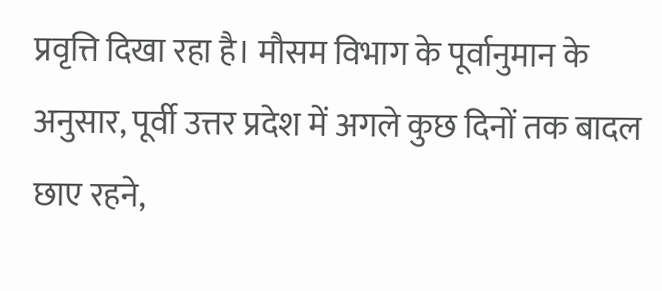प्रवृत्ति दिखा रहा है। मौसम विभाग के पूर्वानुमान के अनुसार, पूर्वी उत्तर प्रदेश में अगले कुछ दिनों तक बादल छाए रहने,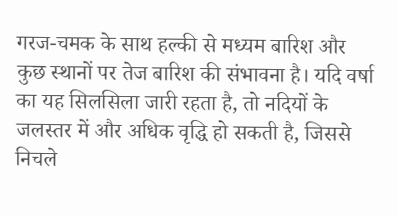गरज-चमक के साथ हल्की से मध्यम बारिश और कुछ स्थानों पर तेज बारिश की संभावना है। यदि वर्षा का यह सिलसिला जारी रहता है, तो नदियों के जलस्तर में और अधिक वृद्धि हो सकती है, जिससे निचले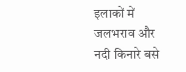इलाकों में जलभराव और नदी किनारे बसे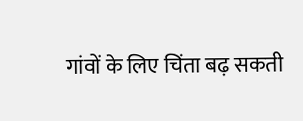गांवों के लिए चिंता बढ़ सकती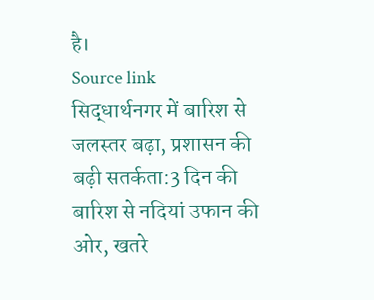है।
Source link
सिद्धार्थनगर में बारिश से जलस्तर बढ़ा, प्रशासन की बढ़ी सतर्कता:3 दिन की बारिश से नदियां उफान की ओर, खतरे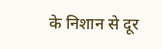के निशान से दूर